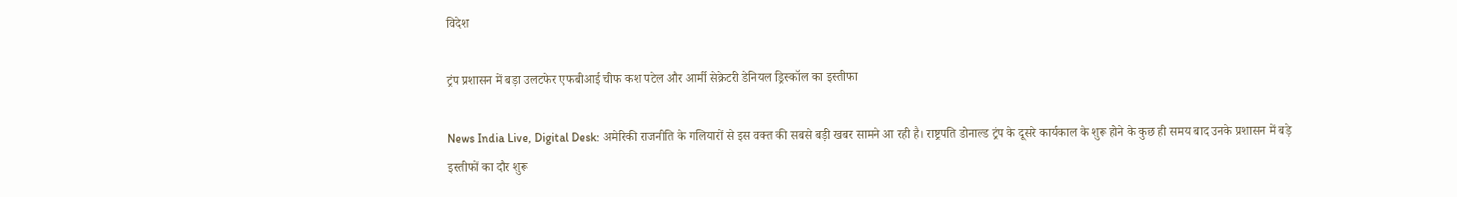विदेश

ट्रंप प्रशासन में बड़ा उलटफेर एफबीआई चीफ कश पटेल और आर्मी सेक्रेटरी डेनियल ड्रिस्कॉल का इस्तीफा

News India Live, Digital Desk: अमेरिकी राजनीति के गलियारों से इस वक्त की सबसे बड़ी खबर सामने आ रही है। राष्ट्रपति डोनाल्ड ट्रंप के दूसरे कार्यकाल के शुरू होने के कुछ ही समय बाद उनके प्रशासन में बड़े इस्तीफों का दौर शुरू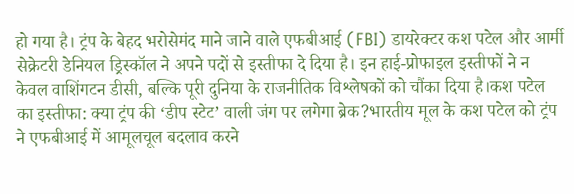हो गया है। ट्रंप के बेहद भरोसेमंद माने जाने वाले एफबीआई (FBI) डायरेक्टर कश पटेल और आर्मी सेक्रेटरी डेनियल ड्रिस्कॉल ने अपने पदों से इस्तीफा दे दिया है। इन हाई-प्रोफाइल इस्तीफों ने न केवल वाशिंगटन डीसी, बल्कि पूरी दुनिया के राजनीतिक विश्लेषकों को चौंका दिया है।कश पटेल का इस्तीफा: क्या ट्रंप की ‘डीप स्टेट’ वाली जंग पर लगेगा ब्रेक?भारतीय मूल के कश पटेल को ट्रंप ने एफबीआई में आमूलचूल बदलाव करने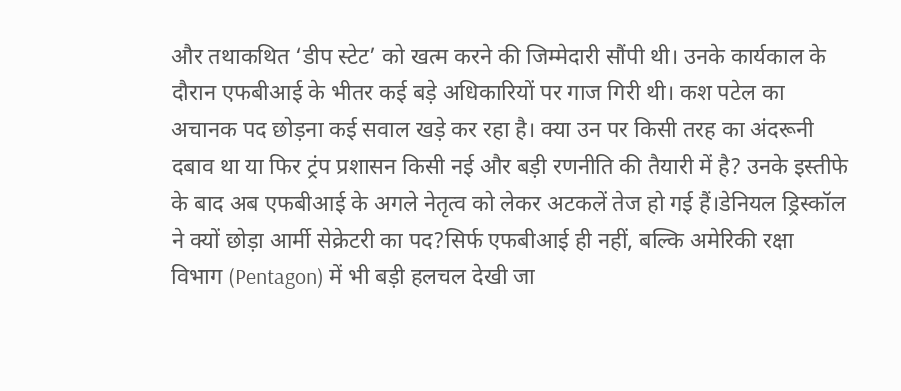और तथाकथित ‘डीप स्टेट’ को खत्म करने की जिम्मेदारी सौंपी थी। उनके कार्यकाल के दौरान एफबीआई के भीतर कई बड़े अधिकारियों पर गाज गिरी थी। कश पटेल का अचानक पद छोड़ना कई सवाल खड़े कर रहा है। क्या उन पर किसी तरह का अंदरूनी दबाव था या फिर ट्रंप प्रशासन किसी नई और बड़ी रणनीति की तैयारी में है? उनके इस्तीफे के बाद अब एफबीआई के अगले नेतृत्व को लेकर अटकलें तेज हो गई हैं।डेनियल ड्रिस्कॉल ने क्यों छोड़ा आर्मी सेक्रेटरी का पद?सिर्फ एफबीआई ही नहीं, बल्कि अमेरिकी रक्षा विभाग (Pentagon) में भी बड़ी हलचल देखी जा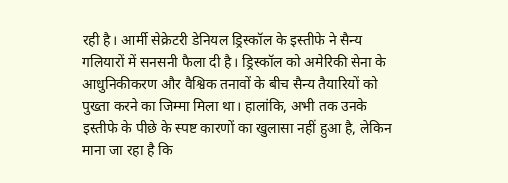रही है। आर्मी सेक्रेटरी डेनियल ड्रिस्कॉल के इस्तीफे ने सैन्य गलियारों में सनसनी फैला दी है। ड्रिस्कॉल को अमेरिकी सेना के आधुनिकीकरण और वैश्विक तनावों के बीच सैन्य तैयारियों को पुख्ता करने का जिम्मा मिला था। हालांकि, अभी तक उनके इस्तीफे के पीछे के स्पष्ट कारणों का खुलासा नहीं हुआ है, लेकिन माना जा रहा है कि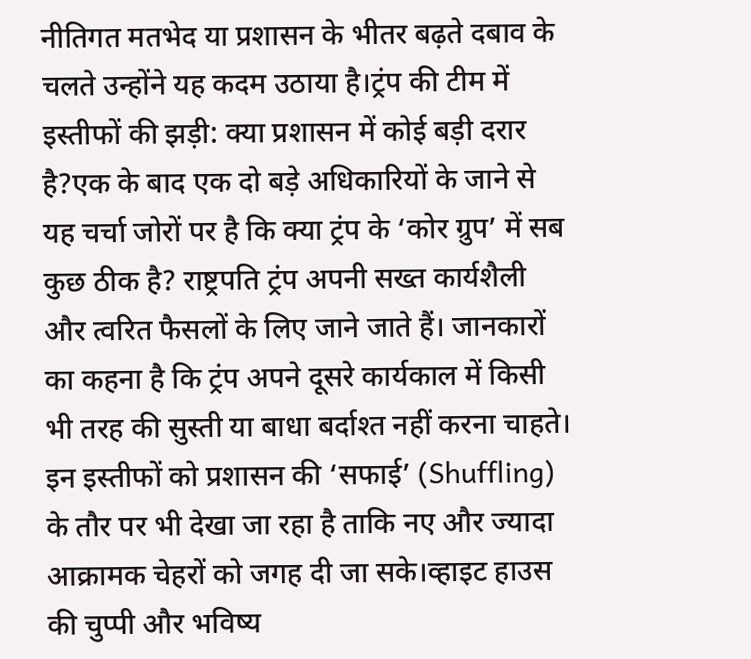नीतिगत मतभेद या प्रशासन के भीतर बढ़ते दबाव के चलते उन्होंने यह कदम उठाया है।ट्रंप की टीम में इस्तीफों की झड़ी: क्या प्रशासन में कोई बड़ी दरार है?एक के बाद एक दो बड़े अधिकारियों के जाने से यह चर्चा जोरों पर है कि क्या ट्रंप के ‘कोर ग्रुप’ में सब कुछ ठीक है? राष्ट्रपति ट्रंप अपनी सख्त कार्यशैली और त्वरित फैसलों के लिए जाने जाते हैं। जानकारों का कहना है कि ट्रंप अपने दूसरे कार्यकाल में किसी भी तरह की सुस्ती या बाधा बर्दाश्त नहीं करना चाहते। इन इस्तीफों को प्रशासन की ‘सफाई’ (Shuffling) के तौर पर भी देखा जा रहा है ताकि नए और ज्यादा आक्रामक चेहरों को जगह दी जा सके।व्हाइट हाउस की चुप्पी और भविष्य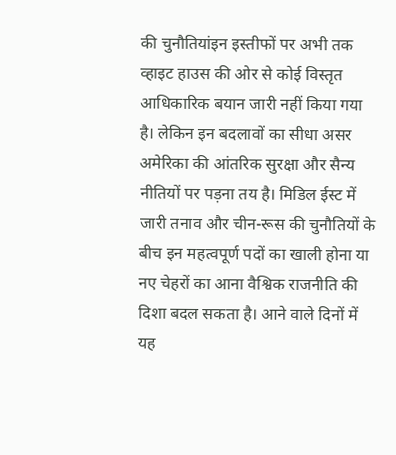की चुनौतियांइन इस्तीफों पर अभी तक व्हाइट हाउस की ओर से कोई विस्तृत आधिकारिक बयान जारी नहीं किया गया है। लेकिन इन बदलावों का सीधा असर अमेरिका की आंतरिक सुरक्षा और सैन्य नीतियों पर पड़ना तय है। मिडिल ईस्ट में जारी तनाव और चीन-रूस की चुनौतियों के बीच इन महत्वपूर्ण पदों का खाली होना या नए चेहरों का आना वैश्विक राजनीति की दिशा बदल सकता है। आने वाले दिनों में यह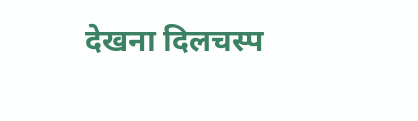देखना दिलचस्प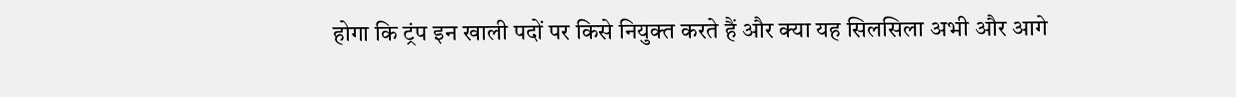होगा कि ट्रंप इन खाली पदों पर किसे नियुक्त करते हैं और क्या यह सिलसिला अभी और आगे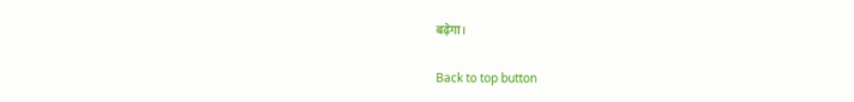बढ़ेगा।

Back to top button